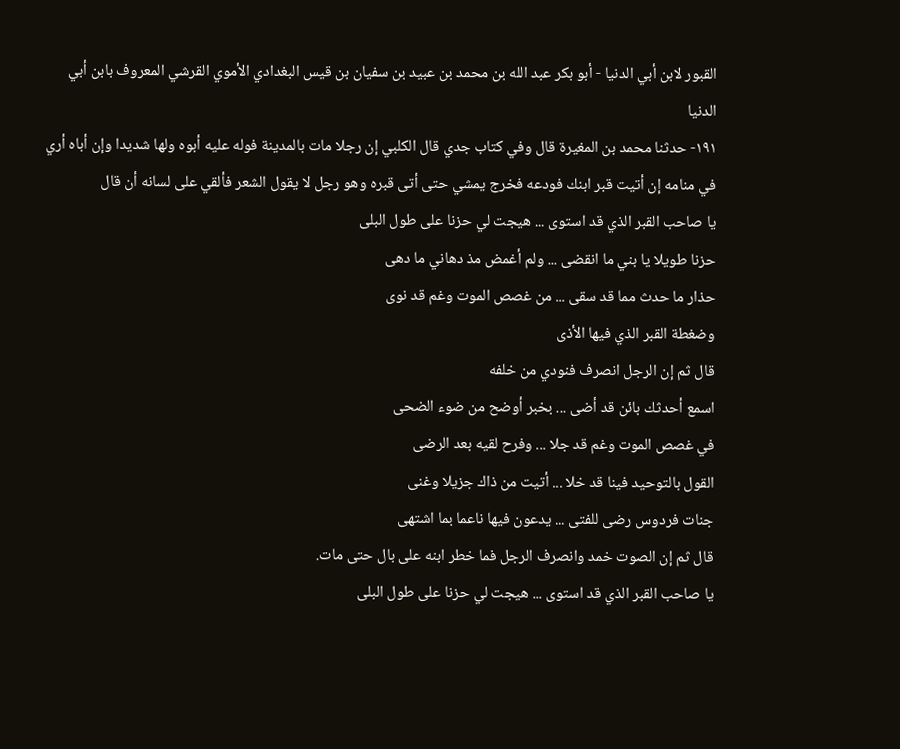القبور لابن أبي الدنيا - أبو بكر عبد الله بن محمد بن عبيد بن سفيان بن قيس البغدادي الأموي القرشي المعروف بابن أبي الدنيا
١٩١- حدثنا محمد بن المغيرة قال وفي كتاب جدي قال الكلبي إن رجلا مات بالمدينة فوله عليه أبوه ولها شديدا وإن أباه أري في منامه إن أتيت قبر ابنك فودعه فخرج يمشي حتى أتى قبره وهو رجل لا يقول الشعر فألقي على لسانه أن قال
يا صاحب القبر الذي قد استوى ... هيجت لي حزنا على طول البلى
حزنا طويلا يا بني ما انقضى ... ولم أغمض مذ دهاني ما دهى
حذار ما حدث مما قد سقى ... من غصص الموت وغم قد نوى
وضغطة القبر الذي فيها الأذى
قال ثم إن الرجل انصرف فنودي من خلفه
اسمع أحدثك بائن قد أضى ... بخبر أوضح من ضوء الضحى
في غصص الموت وغم قد جلا ... وفرح لقيه بعد الرضى
القول بالتوحيد فينا قد خلا ... أتيت من ذاك جزيلا وغنى
جنات فردوس رضى للفتى ... يدعون فيها ناعما بما اشتهى
قال ثم إن الصوت خمد وانصرف الرجل فما خطر ابنه على بال حتى مات.
يا صاحب القبر الذي قد استوى ... هيجت لي حزنا على طول البلى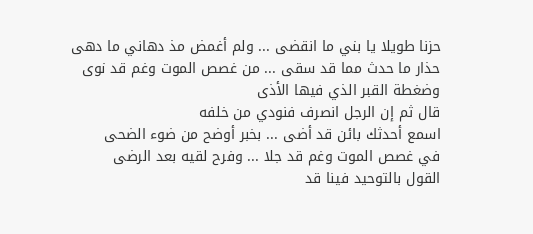حزنا طويلا يا بني ما انقضى ... ولم أغمض مذ دهاني ما دهى
حذار ما حدث مما قد سقى ... من غصص الموت وغم قد نوى
وضغطة القبر الذي فيها الأذى
قال ثم إن الرجل انصرف فنودي من خلفه
اسمع أحدثك بائن قد أضى ... بخبر أوضح من ضوء الضحى
في غصص الموت وغم قد جلا ... وفرح لقيه بعد الرضى
القول بالتوحيد فينا قد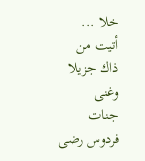خلا ... أتيت من ذاك جزيلا وغنى
جنات فردوس رضى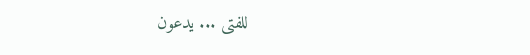للفتى ... يدعون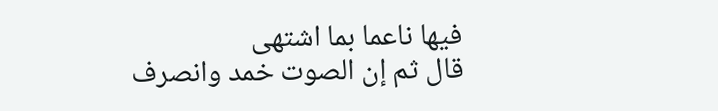فيها ناعما بما اشتهى
قال ثم إن الصوت خمد وانصرف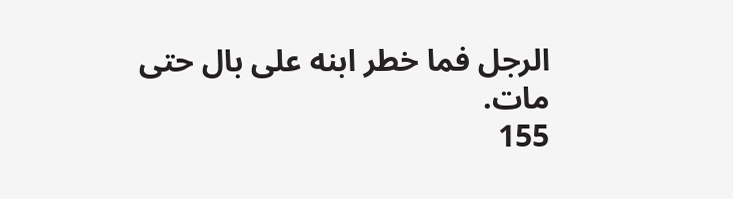الرجل فما خطر ابنه على بال حتى مات.
155